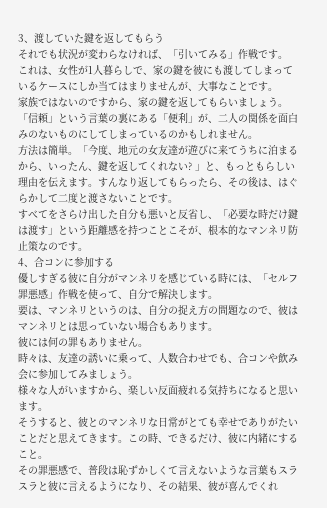3、渡していた鍵を返してもらう
それでも状況が変わらなければ、「引いてみる」作戦です。
これは、女性が1人暮らしで、家の鍵を彼にも渡してしまっているケースにしか当てはまりませんが、大事なことです。
家族ではないのですから、家の鍵を返してもらいましょう。
「信頼」という言葉の裏にある「便利」が、二人の関係を面白みのないものにしてしまっているのかもしれません。
方法は簡単。「今度、地元の女友達が遊びに来てうちに泊まるから、いったん、鍵を返してくれない? 」と、もっともらしい理由を伝えます。すんなり返してもらったら、その後は、はぐらかして二度と渡さないことです。
すべてをさらけ出した自分も悪いと反省し、「必要な時だけ鍵は渡す」という距離感を持つことこそが、根本的なマンネリ防止策なのです。
4、合コンに参加する
優しすぎる彼に自分がマンネリを感じている時には、「セルフ罪悪感」作戦を使って、自分で解決します。
要は、マンネリというのは、自分の捉え方の問題なので、彼はマンネリとは思っていない場合もあります。
彼には何の罪もありません。
時々は、友達の誘いに乗って、人数合わせでも、合コンや飲み会に参加してみましょう。
様々な人がいますから、楽しい反面疲れる気持ちになると思います。
そうすると、彼とのマンネリな日常がとても幸せでありがたいことだと思えてきます。この時、できるだけ、彼に内緒にすること。
その罪悪感で、普段は恥ずかしくて言えないような言葉もスラスラと彼に言えるようになり、その結果、彼が喜んでくれ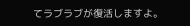てラブラブが復活しますよ。